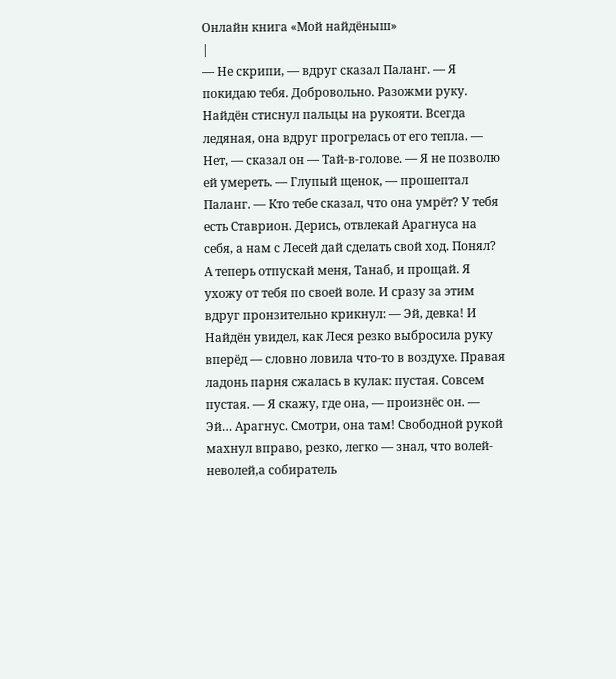Онлайн книга «Мой найдёныш»
|
— Не скрипи, — вдруг сказал Паланг. — Я покидаю тебя. Добровольно. Разожми руку. Найдён стиснул пальцы на рукояти. Всегда ледяная, она вдруг прогрелась от его тепла. — Нет, — сказал он — Тай-в-голове. — Я не позволю ей умереть. — Глупый щенок, — прошептал Паланг. — Кто тебе сказал, что она умрёт? У тебя есть Ставрион. Дерись, отвлекай Арагнуса на себя, а нам с Лесей дай сделать свой ход. Понял? А теперь отпускай меня, Танаб, и прощай. Я ухожу от тебя по своей воле. И сразу за этим вдруг пронзительно крикнул: — Эй, девка! И Найдён увидел, как Леся резко выбросила руку вперёд — словно ловила что-то в воздухе. Правая ладонь парня сжалась в кулак: пустая. Совсем пустая. — Я скажу, где она, — произнёс он. — Эй… Арагнус. Смотри, она там! Свободной рукой махнул вправо, резко, легко — знал, что волей-неволей,а собиратель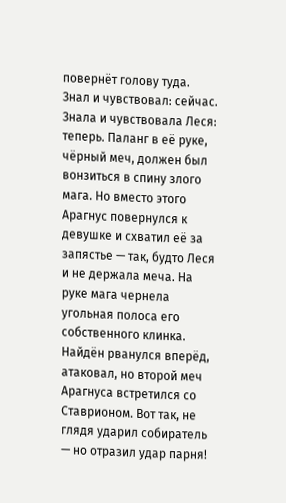повернёт голову туда. Знал и чувствовал: сейчас. Знала и чувствовала Леся: теперь. Паланг в её руке, чёрный меч, должен был вонзиться в спину злого мага. Но вместо этого Арагнус повернулся к девушке и схватил её за запястье — так, будто Леся и не держала меча. На руке мага чернела угольная полоса его собственного клинка. Найдён рванулся вперёд, атаковал, но второй меч Арагнуса встретился со Ставрионом. Вот так, не глядя ударил собиратель — но отразил удар парня!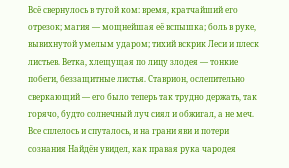Всё свернулось в тугой ком: время, кратчайший его отрезок; магия — мощнейшая её вспышка; боль в руке, вывихнутой умелым ударом; тихий вскрик Леси и плеск листьев. Ветка, хлещущая по лицу злодея — тонкие побеги, беззащитные листья. Ставрион, ослепительно сверкающий — его было теперь так трудно держать, так горячо, будто солнечный луч сиял и обжигал, а не меч. Все сплелось и спуталось, и на грани яви и потери сознания Найдён увидел, как правая рука чародея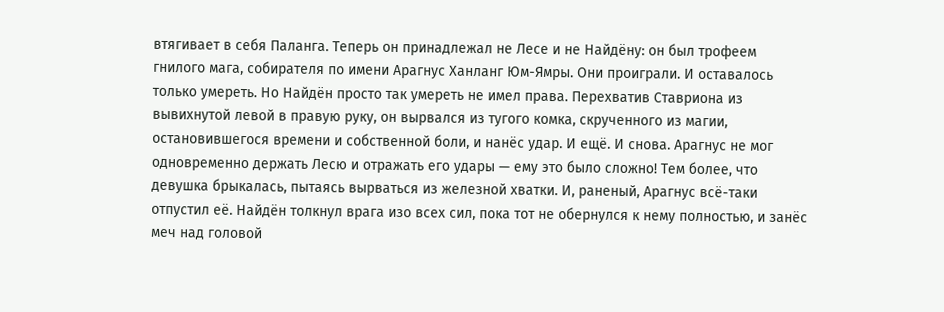втягивает в себя Паланга. Теперь он принадлежал не Лесе и не Найдёну: он был трофеем гнилого мага, собирателя по имени Арагнус Ханланг Юм-Ямры. Они проиграли. И оставалось только умереть. Но Найдён просто так умереть не имел права. Перехватив Ставриона из вывихнутой левой в правую руку, он вырвался из тугого комка, скрученного из магии, остановившегося времени и собственной боли, и нанёс удар. И ещё. И снова. Арагнус не мог одновременно держать Лесю и отражать его удары — ему это было сложно! Тем более, что девушка брыкалась, пытаясь вырваться из железной хватки. И, раненый, Арагнус всё-таки отпустил её. Найдён толкнул врага изо всех сил, пока тот не обернулся к нему полностью, и занёс меч над головой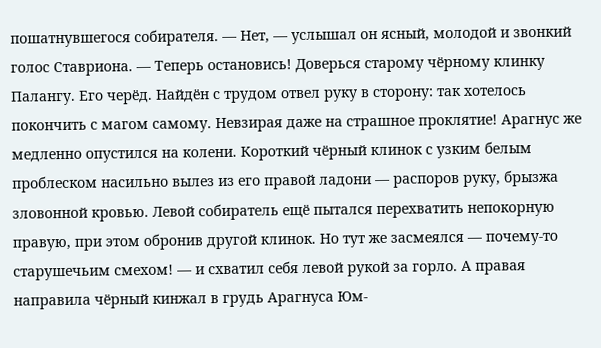пошатнувшегося собирателя. — Нет, — услышал он ясный, молодой и звонкий голос Ставриона. — Теперь остановись! Доверься старому чёрному клинку Палангу. Его черёд. Найдён с трудом отвел руку в сторону: так хотелось покончить с магом самому. Невзирая даже на страшное проклятие! Арагнус же медленно опустился на колени. Короткий чёрный клинок с узким белым проблеском насильно вылез из его правой ладони — распоров руку, брызжа зловонной кровью. Левой собиратель ещё пытался перехватить непокорную правую, при этом обронив другой клинок. Но тут же засмеялся — почему-то старушечьим смехом! — и схватил себя левой рукой за горло. А правая направила чёрный кинжал в грудь Арагнуса Юм-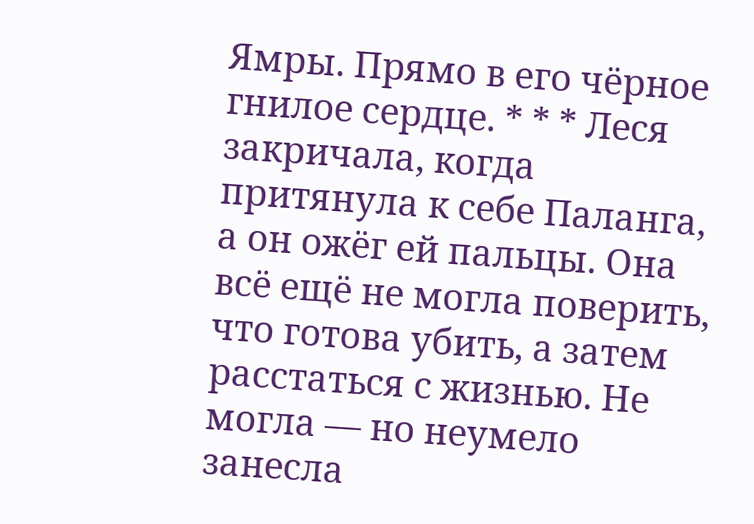Ямры. Прямо в его чёрное гнилое сердце. * * * Леся закричала, когда притянула к себе Паланга, а он ожёг ей пальцы. Она всё ещё не могла поверить, что готова убить, а затем расстаться с жизнью. Не могла — но неумело занесла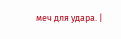меч для удара. |